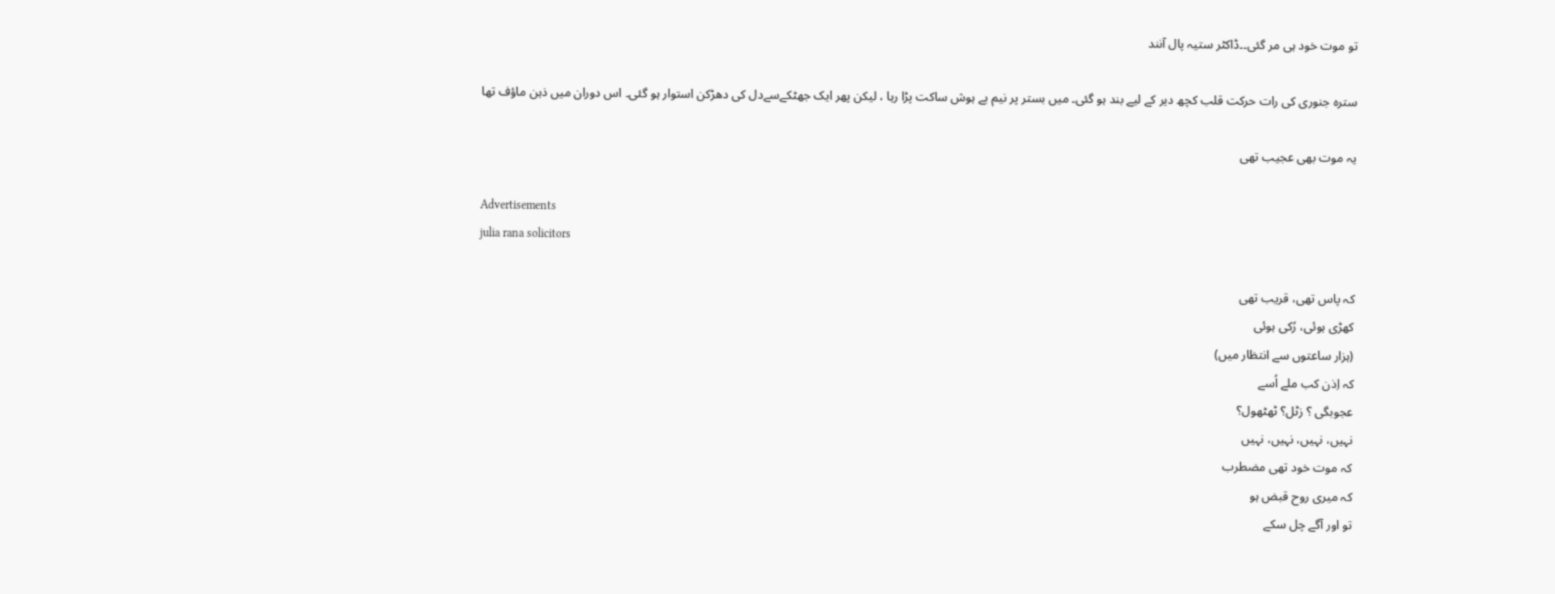تو موت خود ہی مر گئی۔۔ڈاکٹر ستیہ پال آنند

سترہ جنوری کی رات حرکت قلب کچھ دیر کے لیے بند ہو گئی۔ میں بستر پر نیم بے ہوش ساکت پڑا رہا ، لیکن پھر ایک جھٹکےسےدل کی دھڑکن استوار ہو گئی۔ اس دوران میں ذہن ماؤف تھا

یہ موت بھی عجیب تھی

Advertisements
julia rana solicitors

کہ پاس تھی، قریب تھی
کھڑی ہوئی، رُکی ہوئی
(ہزار ساعتوں سے انتظار میں)
کہ اِذن کب ملے اُسے
عجوبگی ؟ زٹل؟ ٹھٹھول؟
نہیں، نہیں، نہیں، نہیں
کہ موت خود تھی مضطرب
کہ میری روح قبض ہو
تو اور آگے چل سکے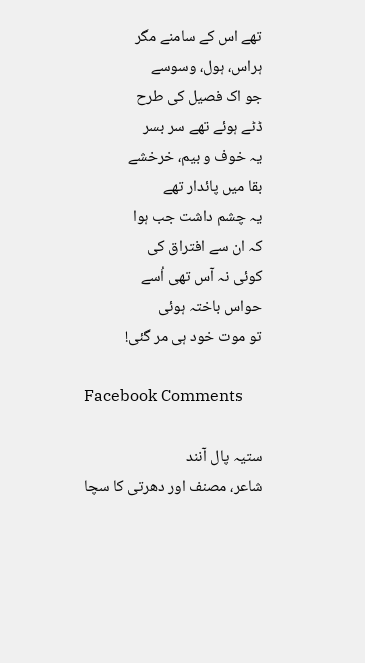تھے اس کے سامنے مگر
ہراس، ہول، وسوسے
جو اک فصیل کی طرح
ڈٹے ہوئے تھے سر بسر
یہ خوف و بیم، خرخشے
بقا میں پائدار تھے
یہ چشم داشت جب ہوا
کہ ان سے افتراق کی
کوئی نہ آس تھی اُسے
حواس باختہ ہوئی
تو موت خود ہی مر گئی!

Facebook Comments

ستیہ پال آنند
شاعر، مصنف اور دھرتی کا سچا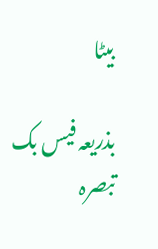بیٹا

بذریعہ فیس بک تبصرہ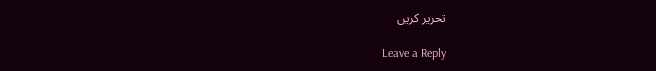تحریر کریں

Leave a Reply